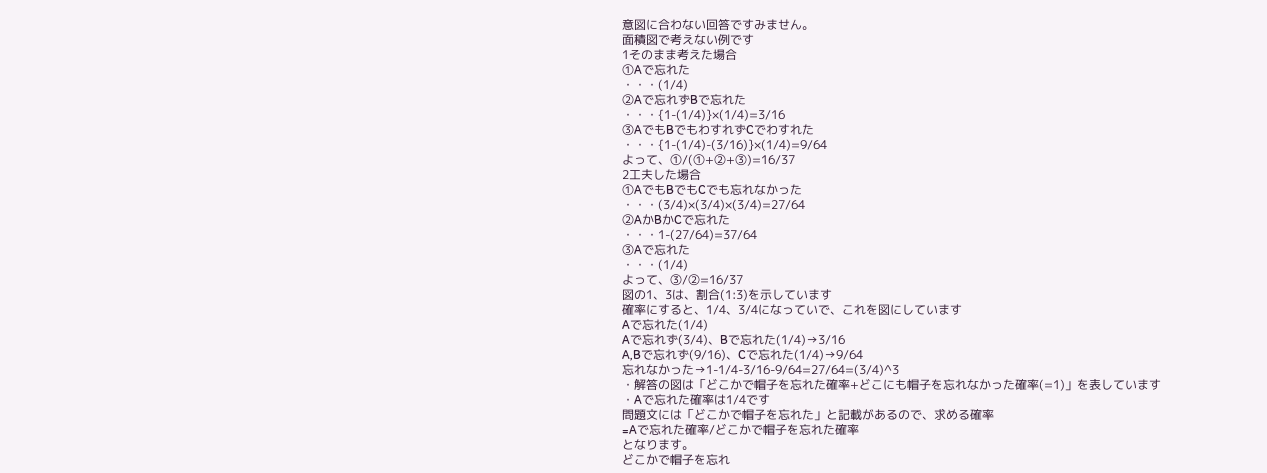意図に合わない回答ですみません。
面積図で考えない例です
1そのまま考えた場合
①Aで忘れた
・・・(1/4)
②Aで忘れずBで忘れた
・・・{1-(1/4)}×(1/4)=3/16
③AでもBでもわすれずCでわすれた
・・・{1-(1/4)-(3/16)}×(1/4)=9/64
よって、①/(①+②+③)=16/37
2工夫した場合
①AでもBでもCでも忘れなかった
・・・(3/4)×(3/4)×(3/4)=27/64
②AかBかCで忘れた
・・・1-(27/64)=37/64
③Aで忘れた
・・・(1/4)
よって、③/②=16/37
図の1、3は、割合(1:3)を示しています
確率にすると、1/4、3/4になっていで、これを図にしています
Aで忘れた(1/4)
Aで忘れず(3/4)、Bで忘れた(1/4)→3/16
A,Bで忘れず(9/16)、Cで忘れた(1/4)→9/64
忘れなかった→1-1/4-3/16-9/64=27/64=(3/4)^3
・解答の図は「どこかで帽子を忘れた確率+どこにも帽子を忘れなかった確率(=1)」を表しています
・Aで忘れた確率は1/4です
問題文には「どこかで帽子を忘れた」と記載があるので、求める確率
=Aで忘れた確率/どこかで帽子を忘れた確率
となります。
どこかで帽子を忘れ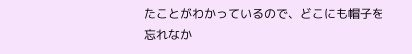たことがわかっているので、どこにも帽子を忘れなか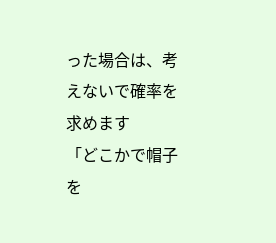った場合は、考えないで確率を求めます
「どこかで帽子を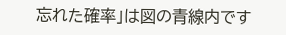忘れた確率」は図の青線内です